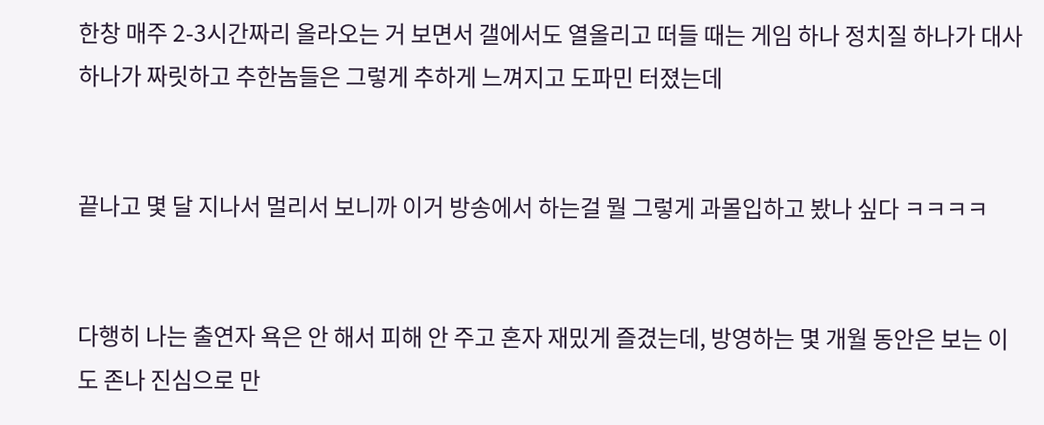한창 매주 2-3시간짜리 올라오는 거 보면서 갤에서도 열올리고 떠들 때는 게임 하나 정치질 하나가 대사 하나가 짜릿하고 추한놈들은 그렇게 추하게 느껴지고 도파민 터졌는데


끝나고 몇 달 지나서 멀리서 보니까 이거 방송에서 하는걸 뭘 그렇게 과몰입하고 봤나 싶다 ㅋㅋㅋㅋ


다행히 나는 출연자 욕은 안 해서 피해 안 주고 혼자 재밌게 즐겼는데, 방영하는 몇 개월 동안은 보는 이도 존나 진심으로 만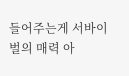들어주는게 서바이벌의 매력 아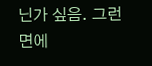닌가 싶음. 그런 면에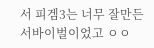서 피겜3는 너무 잘만든 서바이벌이었고 ㅇㅇ